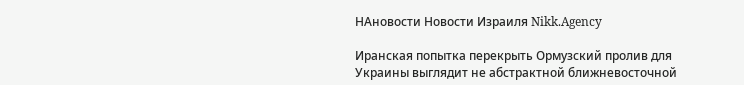НАновости Новости Израиля Nikk.Agency

Иранская попытка перекрыть Ормузский пролив для Украины выглядит не абстрактной ближневосточной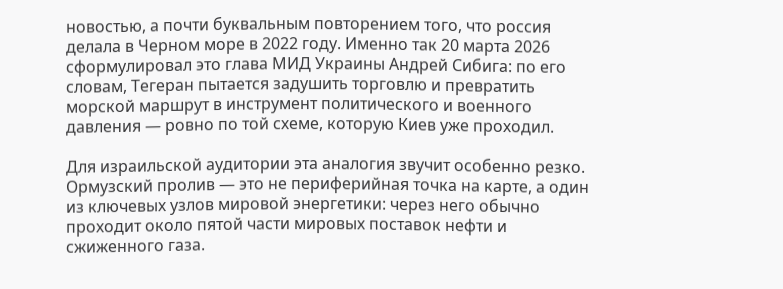новостью, а почти буквальным повторением того, что россия делала в Черном море в 2022 году. Именно так 20 марта 2026 сформулировал это глава МИД Украины Андрей Сибига: по его словам, Тегеран пытается задушить торговлю и превратить морской маршрут в инструмент политического и военного давления — ровно по той схеме, которую Киев уже проходил.

Для израильской аудитории эта аналогия звучит особенно резко. Ормузский пролив — это не периферийная точка на карте, а один из ключевых узлов мировой энергетики: через него обычно проходит около пятой части мировых поставок нефти и сжиженного газа.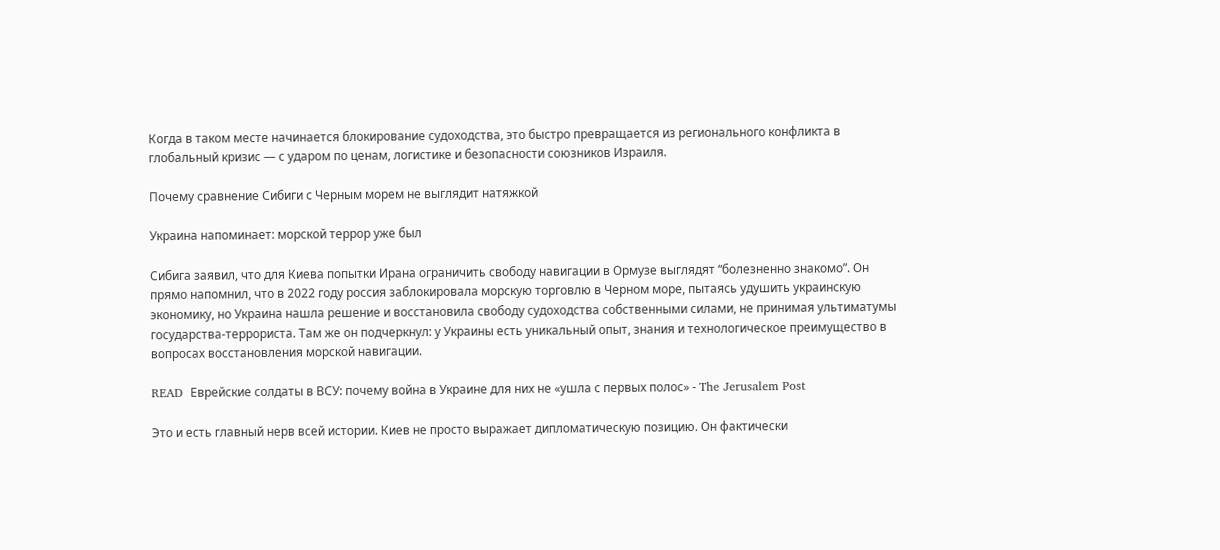Когда в таком месте начинается блокирование судоходства, это быстро превращается из регионального конфликта в глобальный кризис — с ударом по ценам, логистике и безопасности союзников Израиля.

Почему сравнение Сибиги с Черным морем не выглядит натяжкой

Украина напоминает: морской террор уже был

Сибига заявил, что для Киева попытки Ирана ограничить свободу навигации в Ормузе выглядят “болезненно знакомо”. Он прямо напомнил, что в 2022 году россия заблокировала морскую торговлю в Черном море, пытаясь удушить украинскую экономику, но Украина нашла решение и восстановила свободу судоходства собственными силами, не принимая ультиматумы государства-террориста. Там же он подчеркнул: у Украины есть уникальный опыт, знания и технологическое преимущество в вопросах восстановления морской навигации.

READ  Еврейские солдаты в ВСУ: почему война в Украине для них не «ушла с первых полос» - The Jerusalem Post

Это и есть главный нерв всей истории. Киев не просто выражает дипломатическую позицию. Он фактически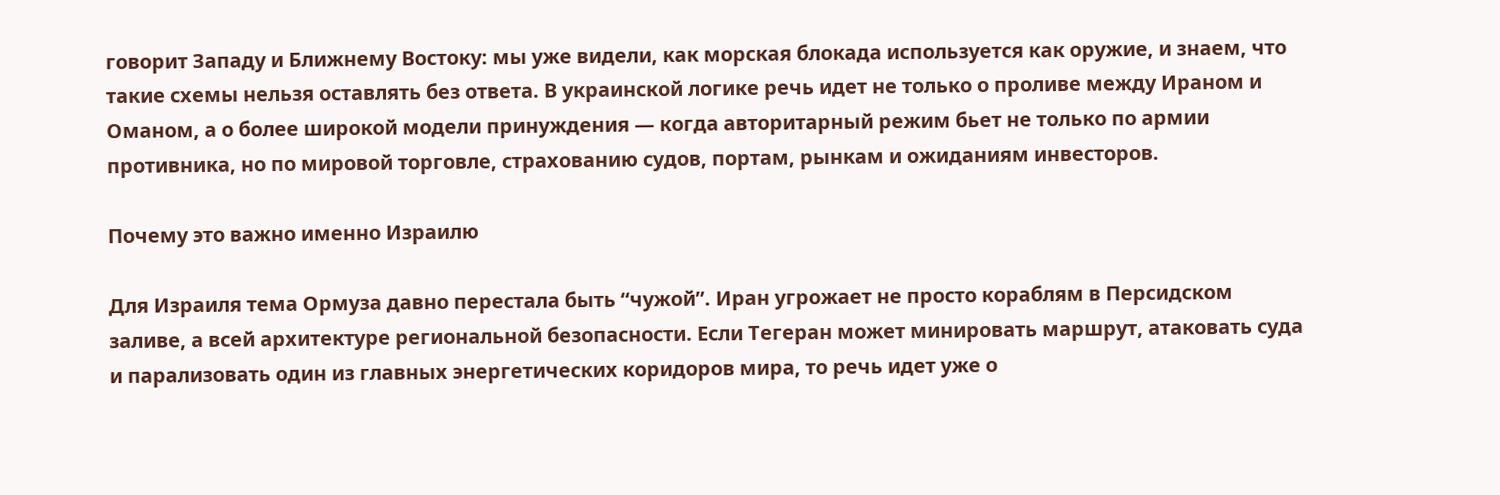говорит Западу и Ближнему Востоку: мы уже видели, как морская блокада используется как оружие, и знаем, что такие схемы нельзя оставлять без ответа. В украинской логике речь идет не только о проливе между Ираном и Оманом, а о более широкой модели принуждения — когда авторитарный режим бьет не только по армии противника, но по мировой торговле, страхованию судов, портам, рынкам и ожиданиям инвесторов.

Почему это важно именно Израилю

Для Израиля тема Ормуза давно перестала быть “чужой”. Иран угрожает не просто кораблям в Персидском заливе, а всей архитектуре региональной безопасности. Если Тегеран может минировать маршрут, атаковать суда и парализовать один из главных энергетических коридоров мира, то речь идет уже о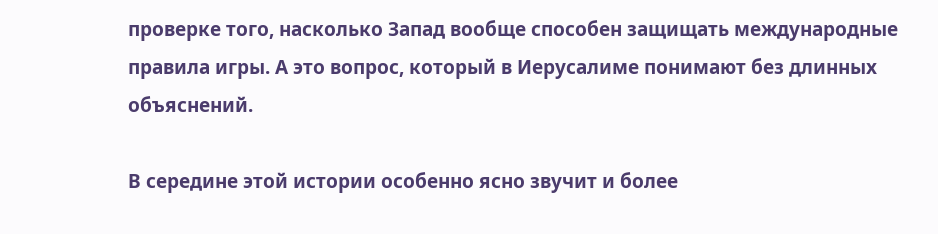проверке того, насколько Запад вообще способен защищать международные правила игры. А это вопрос, который в Иерусалиме понимают без длинных объяснений.

В середине этой истории особенно ясно звучит и более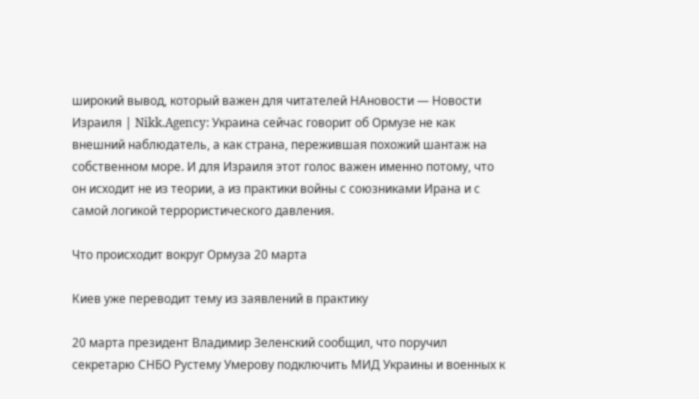широкий вывод, который важен для читателей НАновости — Новости Израиля | Nikk.Agency: Украина сейчас говорит об Ормузе не как внешний наблюдатель, а как страна, пережившая похожий шантаж на собственном море. И для Израиля этот голос важен именно потому, что он исходит не из теории, а из практики войны с союзниками Ирана и с самой логикой террористического давления.

Что происходит вокруг Ормуза 20 марта

Киев уже переводит тему из заявлений в практику

20 марта президент Владимир Зеленский сообщил, что поручил секретарю СНБО Рустему Умерову подключить МИД Украины и военных к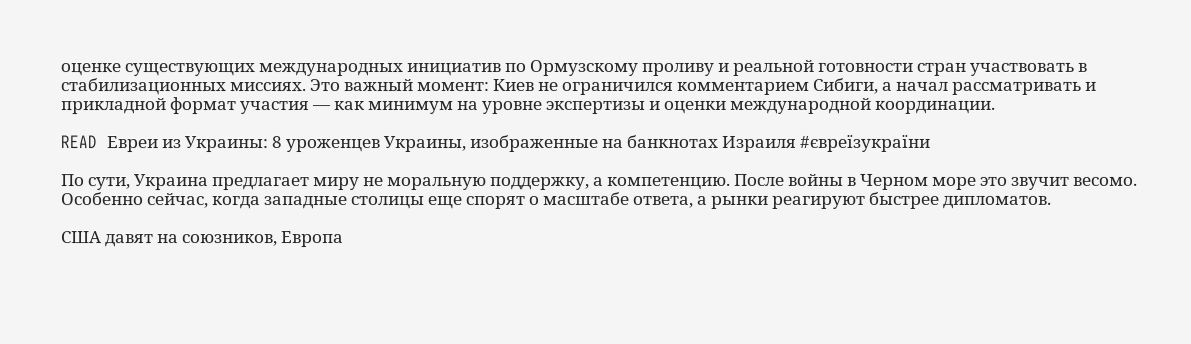оценке существующих международных инициатив по Ормузскому проливу и реальной готовности стран участвовать в стабилизационных миссиях. Это важный момент: Киев не ограничился комментарием Сибиги, а начал рассматривать и прикладной формат участия — как минимум на уровне экспертизы и оценки международной координации.

READ  Евреи из Украины: 8 уроженцев Украины, изображенные на банкнотах Израиля #євреїзукраїни

По сути, Украина предлагает миру не моральную поддержку, а компетенцию. После войны в Черном море это звучит весомо. Особенно сейчас, когда западные столицы еще спорят о масштабе ответа, а рынки реагируют быстрее дипломатов.

США давят на союзников, Европа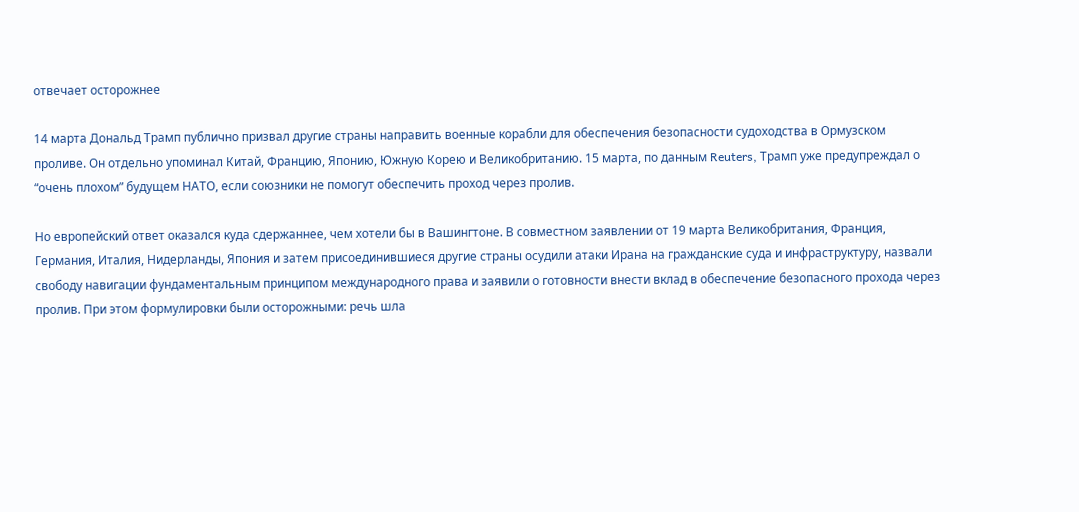отвечает осторожнее

14 марта Дональд Трамп публично призвал другие страны направить военные корабли для обеспечения безопасности судоходства в Ормузском проливе. Он отдельно упоминал Китай, Францию, Японию, Южную Корею и Великобританию. 15 марта, по данным Reuters, Трамп уже предупреждал о “очень плохом” будущем НАТО, если союзники не помогут обеспечить проход через пролив.

Но европейский ответ оказался куда сдержаннее, чем хотели бы в Вашингтоне. В совместном заявлении от 19 марта Великобритания, Франция, Германия, Италия, Нидерланды, Япония и затем присоединившиеся другие страны осудили атаки Ирана на гражданские суда и инфраструктуру, назвали свободу навигации фундаментальным принципом международного права и заявили о готовности внести вклад в обеспечение безопасного прохода через пролив. При этом формулировки были осторожными: речь шла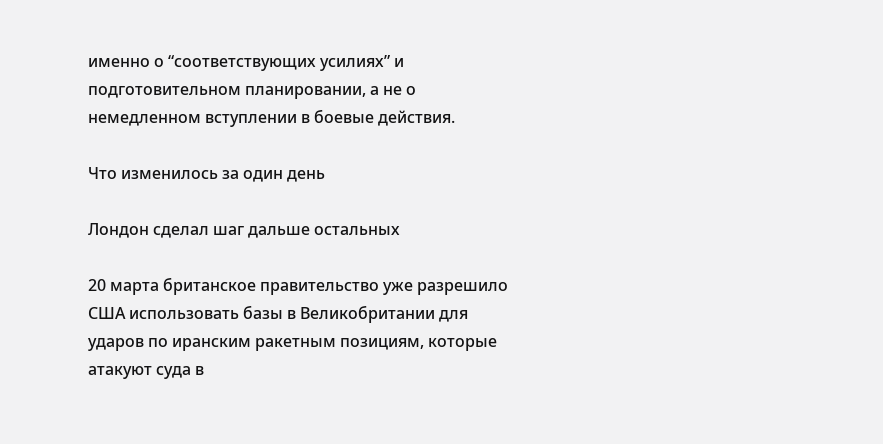именно о “соответствующих усилиях” и подготовительном планировании, а не о немедленном вступлении в боевые действия.

Что изменилось за один день

Лондон сделал шаг дальше остальных

20 марта британское правительство уже разрешило США использовать базы в Великобритании для ударов по иранским ракетным позициям, которые атакуют суда в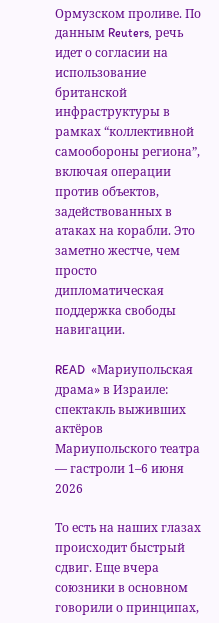Ормузском проливе. По данным Reuters, речь идет о согласии на использование британской инфраструктуры в рамках “коллективной самообороны региона”, включая операции против объектов, задействованных в атаках на корабли. Это заметно жестче, чем просто дипломатическая поддержка свободы навигации.

READ  «Мариупольская драма» в Израиле: спектакль выживших актёров Мариупольского театра — гастроли 1–6 июня 2026

То есть на наших глазах происходит быстрый сдвиг. Еще вчера союзники в основном говорили о принципах,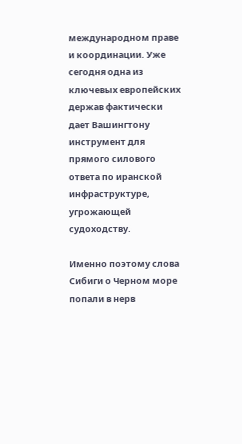международном праве и координации. Уже сегодня одна из ключевых европейских держав фактически дает Вашингтону инструмент для прямого силового ответа по иранской инфраструктуре, угрожающей судоходству.

Именно поэтому слова Сибиги о Черном море попали в нерв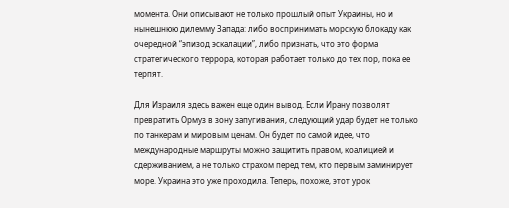момента. Они описывают не только прошлый опыт Украины, но и нынешнюю дилемму Запада: либо воспринимать морскую блокаду как очередной “эпизод эскалации”, либо признать, что это форма стратегического террора, которая работает только до тех пор, пока ее терпят.

Для Израиля здесь важен еще один вывод. Если Ирану позволят превратить Ормуз в зону запугивания, следующий удар будет не только по танкерам и мировым ценам. Он будет по самой идее, что международные маршруты можно защитить правом, коалицией и сдерживанием, а не только страхом перед тем, кто первым заминирует море. Украина это уже проходила. Теперь, похоже, этот урок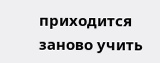приходится заново учить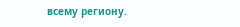всему региону.